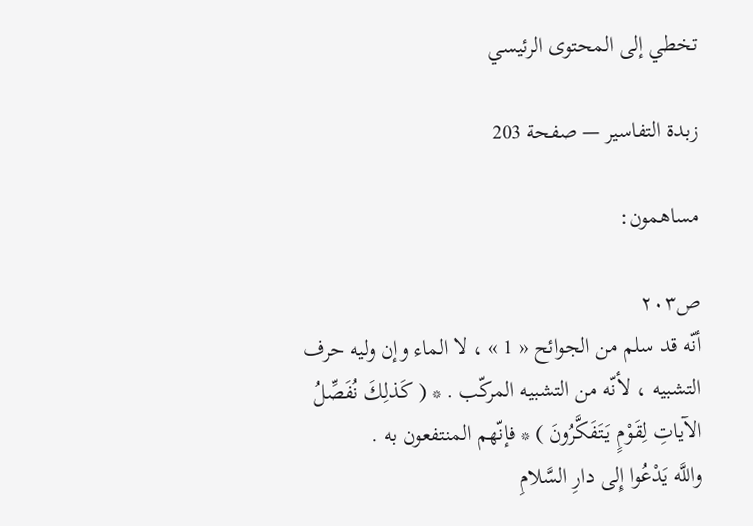تخطي إلى المحتوى الرئيسي

زبدة التفاسير — صفحة 203

مساهمون:

ص٢٠٣
أنّه قد سلم من الجوائح « 1 » ، لا الماء وإن وليه حرف التشبيه ، لأنّه من التشبيه المركّب . * ( كَذلِكَ نُفَصِّلُ الآياتِ لِقَوْمٍ يَتَفَكَّرُونَ ) * فإنّهم المنتفعون به .
واللَّه يَدْعُوا إِلى دارِ السَّلامِ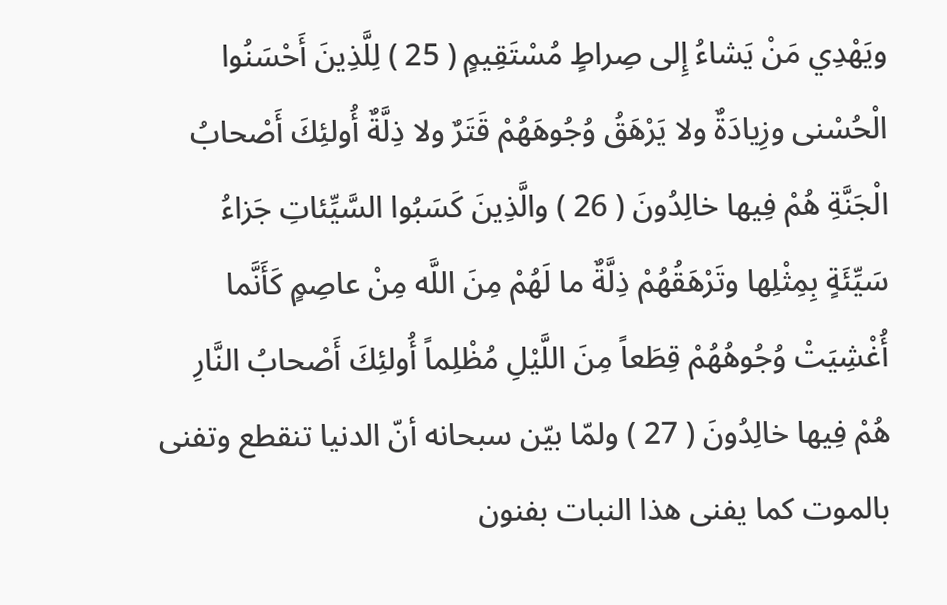ويَهْدِي مَنْ يَشاءُ إِلى صِراطٍ مُسْتَقِيمٍ ( 25 ) لِلَّذِينَ أَحْسَنُوا الْحُسْنى وزِيادَةٌ ولا يَرْهَقُ وُجُوهَهُمْ قَتَرٌ ولا ذِلَّةٌ أُولئِكَ أَصْحابُ الْجَنَّةِ هُمْ فِيها خالِدُونَ ( 26 ) والَّذِينَ كَسَبُوا السَّيِّئاتِ جَزاءُ سَيِّئَةٍ بِمِثْلِها وتَرْهَقُهُمْ ذِلَّةٌ ما لَهُمْ مِنَ اللَّه مِنْ عاصِمٍ كَأَنَّما أُغْشِيَتْ وُجُوهُهُمْ قِطَعاً مِنَ اللَّيْلِ مُظْلِماً أُولئِكَ أَصْحابُ النَّارِ هُمْ فِيها خالِدُونَ ( 27 ) ولمّا بيّن سبحانه أنّ الدنيا تنقطع وتفنى بالموت كما يفنى هذا النبات بفنون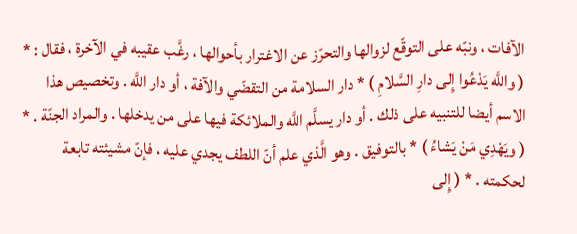الآفات ، ونبّه على التوقّع لزوالها والتحرّز عن الاغترار بأحوالها ، رغَّب عقيبه في الآخرة ، فقال : * ( واللَّه يَدْعُوا إِلى دارِ السَّلامِ ) * دار السلامة من التقضّي والآفة ، أو دار اللَّه . وتخصيص هذا الاسم أيضا للتنبيه على ذلك . أو دار يسلَّم اللَّه والملائكة فيها على من يدخلها . والمراد الجنّة . * ( ويَهْدِي مَنْ يَشاءُ ) * بالتوفيق . وهو الَّذي علم أنّ اللطف يجدي عليه ، فإنّ مشيئته تابعة لحكمته . * ( إِلى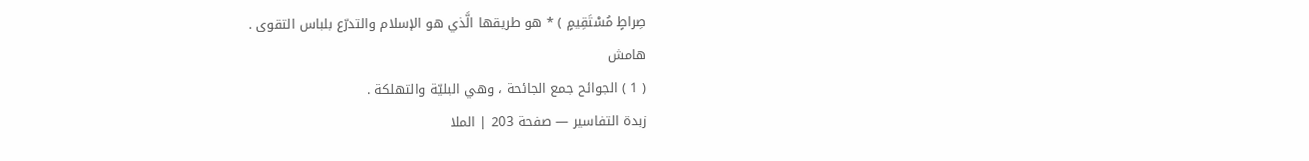صِراطٍ مُسْتَقِيمٍ ) * هو طريقها الَّذي هو الإسلام والتدرّع بلباس التقوى .
هامش
( 1 ) الجوائح جمع الجائحة ، وهي البليّة والتهلكة .
زبدة التفاسير — صفحة 203 | الملا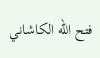فتح الله الكاشاني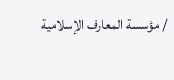/ مؤسسة المعارف الإسلامية